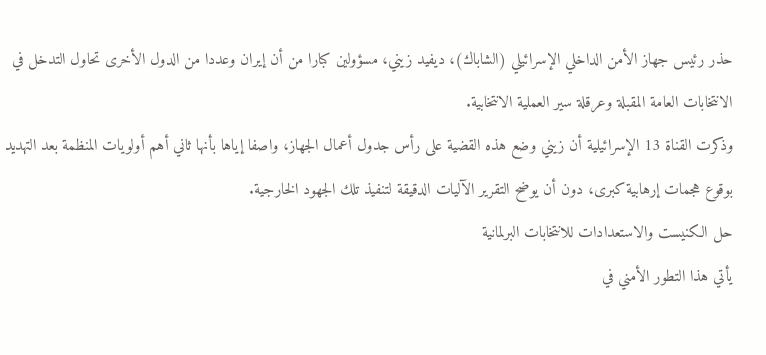حذر رئيس جهاز الأمن الداخلي الإسرائيلي (الشاباك)، ديفيد زيني، مسؤولين كبارا من أن إيران وعددا من الدول الأخرى تحاول التدخل في الانتخابات العامة المقبلة وعرقلة سير العملية الانتخابية.
وذكرت القناة 13 الإسرائيلية أن زيني وضع هذه القضية على رأس جدول أعمال الجهاز، واصفا إياها بأنها ثاني أهم أولويات المنظمة بعد التهديد بوقوع هجمات إرهابية كبرى، دون أن يوضح التقرير الآليات الدقيقة لتنفيذ تلك الجهود الخارجية.
حل الكنيست والاستعدادات للانتخابات البرلمانية
يأتي هذا التطور الأمني في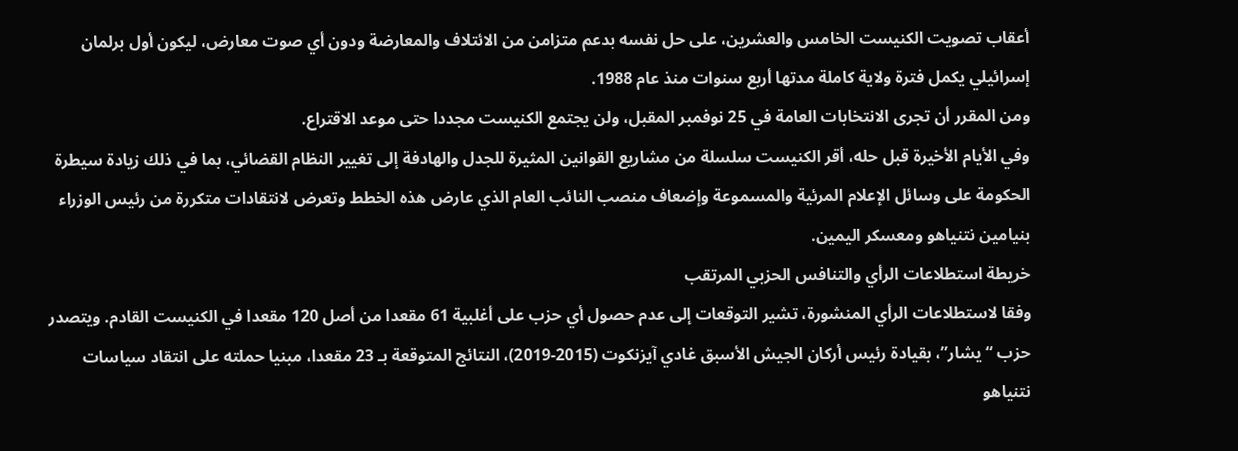أعقاب تصويت الكنيست الخامس والعشرين، على حل نفسه بدعم متزامن من الائتلاف والمعارضة ودون أي صوت معارض، ليكون أول برلمان إسرائيلي يكمل فترة ولاية كاملة مدتها أربع سنوات منذ عام 1988.
ومن المقرر أن تجرى الانتخابات العامة في 25 نوفمبر المقبل، ولن يجتمع الكنيست مجددا حتى موعد الاقتراع.
وفي الأيام الأخيرة قبل حله، أقر الكنيست سلسلة من مشاريع القوانين المثيرة للجدل والهادفة إلى تغيير النظام القضائي، بما في ذلك زيادة سيطرة الحكومة على وسائل الإعلام المرئية والمسموعة وإضعاف منصب النائب العام الذي عارض هذه الخطط وتعرض لانتقادات متكررة من رئيس الوزراء بنيامين نتنياهو ومعسكر اليمين.
خريطة استطلاعات الرأي والتنافس الحزبي المرتقب
وفقا لاستطلاعات الرأي المنشورة، تشير التوقعات إلى عدم حصول أي حزب على أغلبية 61 مقعدا من أصل 120 مقعدا في الكنيست القادم. ويتصدر حزب “يشار”، بقيادة رئيس أركان الجيش الأسبق غادي آيزنكوت (2015-2019)، النتائج المتوقعة بـ 23 مقعدا، مبنيا حملته على انتقاد سياسات نتنياهو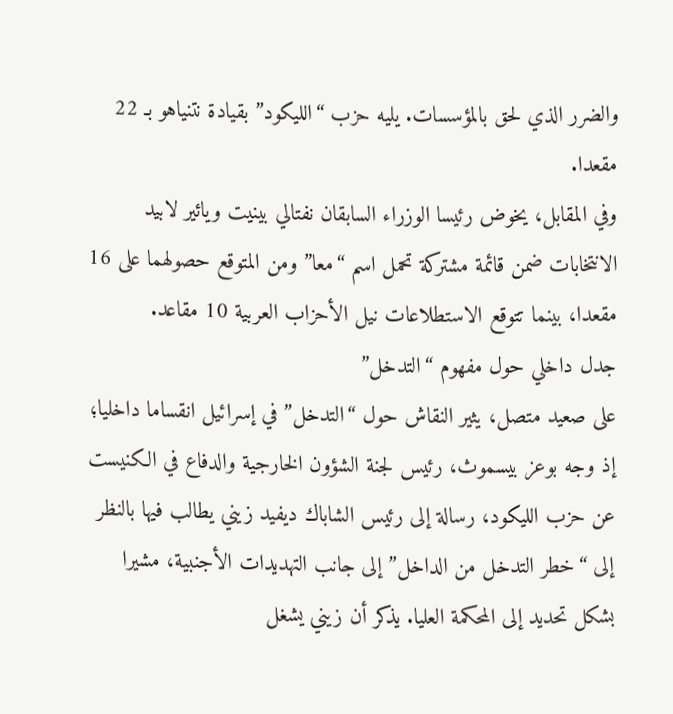والضرر الذي لحق بالمؤسسات. يليه حزب “الليكود” بقيادة نتنياهو بـ 22 مقعدا.
وفي المقابل، يخوض رئيسا الوزراء السابقان نفتالي بينيت ويائير لابيد الانتخابات ضمن قائمة مشتركة تحمل اسم “معا” ومن المتوقع حصولهما على 16 مقعدا، بينما تتوقع الاستطلاعات نيل الأحزاب العربية 10 مقاعد.
جدل داخلي حول مفهوم “التدخل”
على صعيد متصل، يثير النقاش حول “التدخل” في إسرائيل انقساما داخليا؛ إذ وجه بوعز بيسموث، رئيس لجنة الشؤون الخارجية والدفاع في الكنيست عن حزب الليكود، رسالة إلى رئيس الشاباك ديفيد زيني يطالب فيها بالنظر إلى “خطر التدخل من الداخل” إلى جانب التهديدات الأجنبية، مشيرا بشكل تحديد إلى المحكمة العليا. يذكر أن زيني يشغل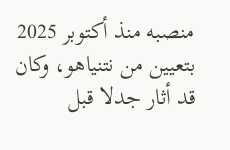منصبه منذ أكتوبر 2025 بتعيين من نتنياهو، وكان قد أثار جدلا قبل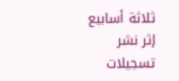ثلاثة أسابيع إثر نشر تسجيلات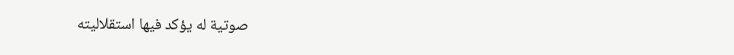صوتية له يؤكد فيها استقلاليته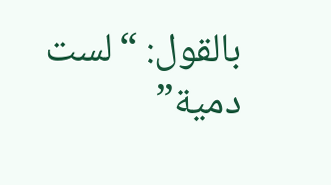بالقول: “لست دمية”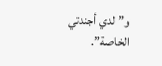و”لدي أجندتي الخاصة”.